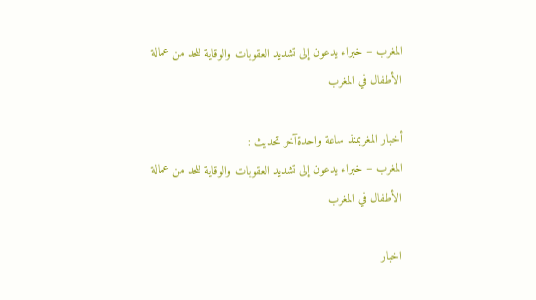المغرب – خبراء يدعون إلى تشديد العقوبات والوقاية للحد من عمالة الأطفال في المغرب

أخبار المغربمنذ ساعة واحدةآخر تحديث :
المغرب – خبراء يدعون إلى تشديد العقوبات والوقاية للحد من عمالة الأطفال في المغرب

اخبار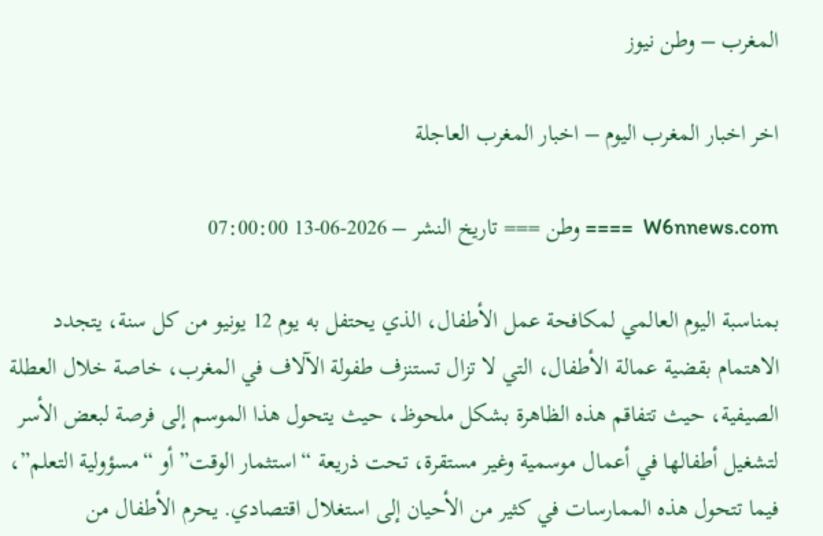المغرب – وطن نيوز

اخر اخبار المغرب اليوم – اخبار المغرب العاجلة

W6nnews.com  ==== وطن === تاريخ النشر – 2026-06-13 07:00:00

بمناسبة اليوم العالمي لمكافحة عمل الأطفال، الذي يحتفل به يوم 12 يونيو من كل سنة، يتجدد الاهتمام بقضية عمالة الأطفال، التي لا تزال تستنزف طفولة الآلاف في المغرب، خاصة خلال العطلة الصيفية، حيث تتفاقم هذه الظاهرة بشكل ملحوظ، حيث يتحول هذا الموسم إلى فرصة لبعض الأسر لتشغيل أطفالها في أعمال موسمية وغير مستقرة، تحت ذريعة “استثمار الوقت” أو “مسؤولية التعلم”، فيما تتحول هذه الممارسات في كثير من الأحيان إلى استغلال اقتصادي. يحرم الأطفال من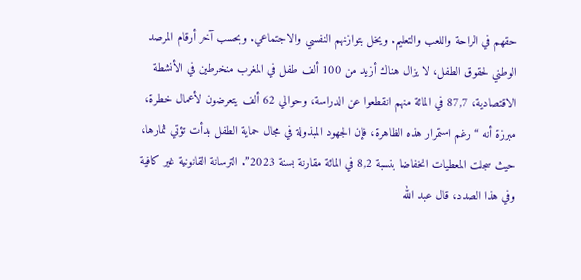حقهم في الراحة واللعب والتعليم. ويخل بتوازنهم النفسي والاجتماعي. وبحسب آخر أرقام المرصد الوطني لحقوق الطفل، لا يزال هناك أزيد من 100 ألف طفل في المغرب منخرطين في الأنشطة الاقتصادية، 87,7 في المائة منهم انقطعوا عن الدراسة، وحوالي 62 ألف يتعرضون لأعمال خطرة، مبرزة أنه “رغم استمرار هذه الظاهرة، فإن الجهود المبذولة في مجال حماية الطفل بدأت تؤتي ثمارها، حيث سجلت المعطيات انخفاضا بنسبة 8,2 في المائة مقارنة بسنة 2023”. الترسانة القانونية غير كافية وفي هذا الصدد، قال عبد الله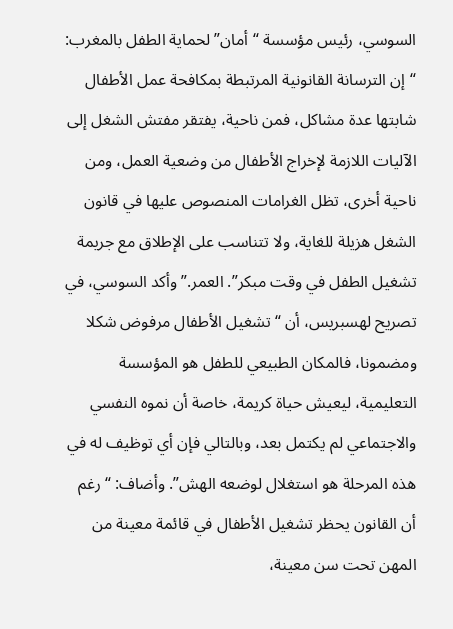السوسي، رئيس مؤسسة “أمان” لحماية الطفل بالمغرب: “إن الترسانة القانونية المرتبطة بمكافحة عمل الأطفال شابتها عدة مشاكل، فمن ناحية، يفتقر مفتش الشغل إلى الآليات اللازمة لإخراج الأطفال من وضعية العمل، ومن ناحية أخرى، تظل الغرامات المنصوص عليها في قانون الشغل هزيلة للغاية، ولا تتناسب على الإطلاق مع جريمة تشغيل الطفل في وقت مبكر”. العمر.” وأكد السوسي، في تصريح لهسبريس، أن “تشغيل الأطفال مرفوض شكلا ومضمونا، فالمكان الطبيعي للطفل هو المؤسسة التعليمية، ليعيش حياة كريمة، خاصة أن نموه النفسي والاجتماعي لم يكتمل بعد، وبالتالي فإن أي توظيف له في هذه المرحلة هو استغلال لوضعه الهش”. وأضاف: “رغم أن القانون يحظر تشغيل الأطفال في قائمة معينة من المهن تحت سن معينة،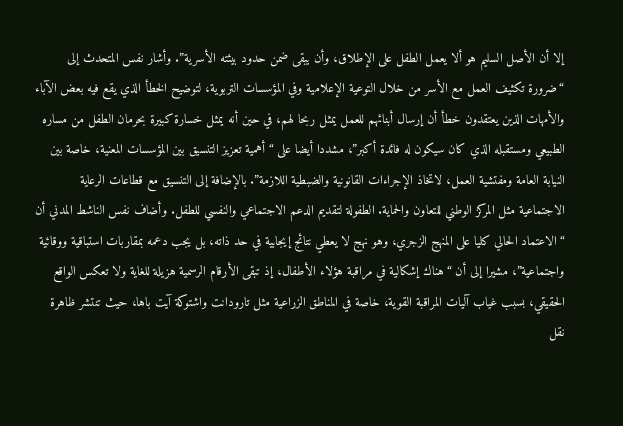إلا أن الأصل السليم هو ألا يعمل الطفل على الإطلاق، وأن يبقى ضمن حدود بيئته الأسرية”. وأشار نفس المتحدث إلى “ضرورة تكثيف العمل مع الأسر من خلال التوعية الإعلامية وفي المؤسسات التربوية، لتوضيح الخطأ الذي يقع فيه بعض الآباء والأمهات الذين يعتقدون خطأ أن إرسال أبنائهم للعمل يمثل ربحا لهم، في حين أنه يمثل خسارة كبيرة بحرمان الطفل من مساره الطبيعي ومستقبله الذي كان سيكون له فائدة أكبر”، مشددا أيضا على “أهمية تعزيز التنسيق بين المؤسسات المعنية، خاصة بين النيابة العامة ومفتشية العمل، لاتخاذ الإجراءات القانونية والضبطية اللازمة”. بالإضافة إلى التنسيق مع قطاعات الرعاية الاجتماعية مثل المركز الوطني للتعاون والحماية. الطفولة لتقديم الدعم الاجتماعي والنفسي للطفل. وأضاف نفس الناشط المدني أن “الاعتماد الحالي كليا على المنهج الزجري، وهو نهج لا يعطي نتائج إيجابية في حد ذاته، بل يجب دعمه بمقاربات استباقية ووقائية واجتماعية”، مشيرا إلى أن “هناك إشكالية في مراقبة هؤلاء الأطفال، إذ تبقى الأرقام الرسمية هزيلة للغاية ولا تعكس الواقع الحقيقي، بسبب غياب آليات المراقبة القوية، خاصة في المناطق الزراعية مثل تارودانت واشتوكة آيت باها، حيث تنتشر ظاهرة نقل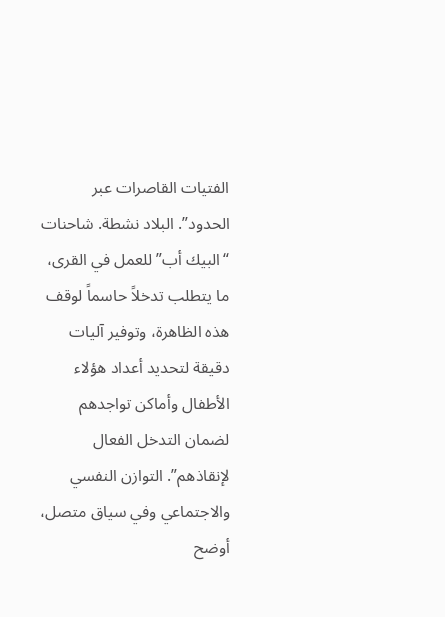الفتيات القاصرات عبر الحدود”. البلاد نشطة. شاحنات “البيك أب” للعمل في القرى، ما يتطلب تدخلاً حاسماً لوقف هذه الظاهرة، وتوفير آليات دقيقة لتحديد أعداد هؤلاء الأطفال وأماكن تواجدهم لضمان التدخل الفعال لإنقاذهم”. التوازن النفسي والاجتماعي وفي سياق متصل، أوضح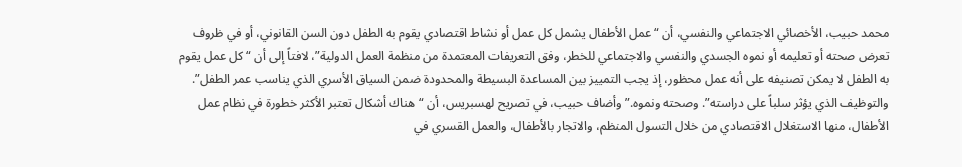محمد حبيب، الأخصائي الاجتماعي والنفسي، أن “عمل الأطفال يشمل كل عمل أو نشاط اقتصادي يقوم به الطفل دون السن القانوني، أو في ظروف تعرض صحته أو تعليمه أو نموه الجسدي والنفسي والاجتماعي للخطر، وفق التعريفات المعتمدة من منظمة العمل الدولية”، لافتاً إلى أن “كل عمل يقوم به الطفل لا يمكن تصنيفه على أنه عمل محظور، إذ يجب التمييز بين المساعدة البسيطة والمحدودة ضمن السياق الأسري الذي يناسب عمر الطفل”. والتوظيف الذي يؤثر سلباً على دراسته”. وصحته ونموه.” وأضاف حبيب، في تصريح لهسبريس، أن “هناك أشكال تعتبر الأكثر خطورة في نظام عمل الأطفال، منها الاستغلال الاقتصادي من خلال التسول المنظم، والاتجار بالأطفال، والعمل القسري في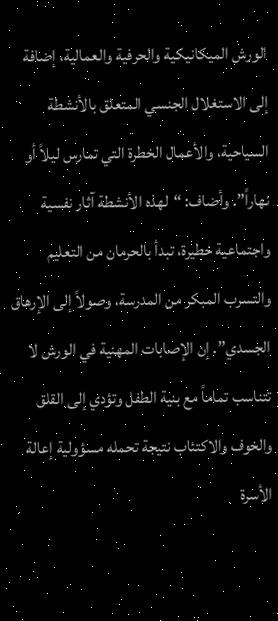الورش الميكانيكية والحرفية والعمالية، إضافة إلى الاستغلال الجنسي المتعلق بالأنشطة السياحية، والأعمال الخطرة التي تمارس ليلاً أو نهاراً”. وأضاف: “لهذه الأنشطة آثار نفسية واجتماعية خطيرة، تبدأ بالحرمان من التعليم والتسرب المبكر من المدرسة، وصولاً إلى الإرهاق الجسدي”. إن الإصابات المهنية في الورش لا تتناسب تماماً مع بنية الطفل وتؤدي إلى القلق والخوف والاكتئاب نتيجة تحمله مسؤولية إعالة الأسرة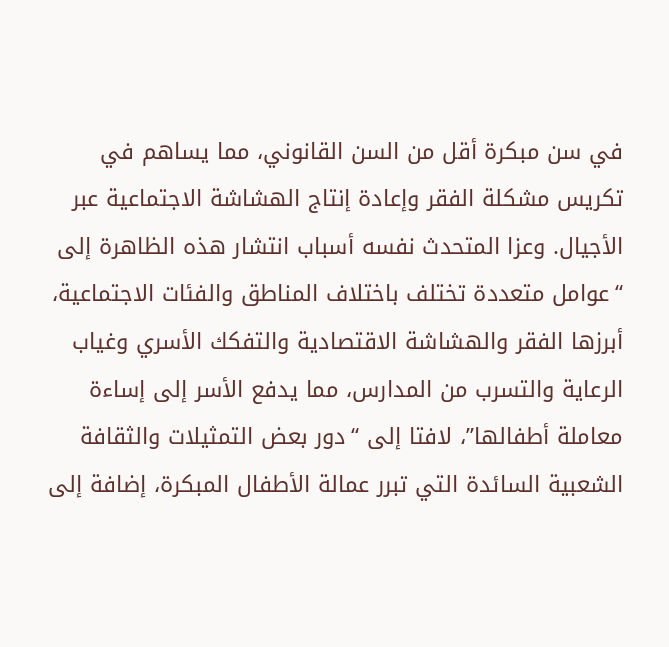في سن مبكرة أقل من السن القانوني، مما يساهم في تكريس مشكلة الفقر وإعادة إنتاج الهشاشة الاجتماعية عبر الأجيال. وعزا المتحدث نفسه أسباب انتشار هذه الظاهرة إلى “عوامل متعددة تختلف باختلاف المناطق والفئات الاجتماعية، أبرزها الفقر والهشاشة الاقتصادية والتفكك الأسري وغياب الرعاية والتسرب من المدارس، مما يدفع الأسر إلى إساءة معاملة أطفالها”، لافتا إلى “دور بعض التمثيلات والثقافة الشعبية السائدة التي تبرر عمالة الأطفال المبكرة، إضافة إلى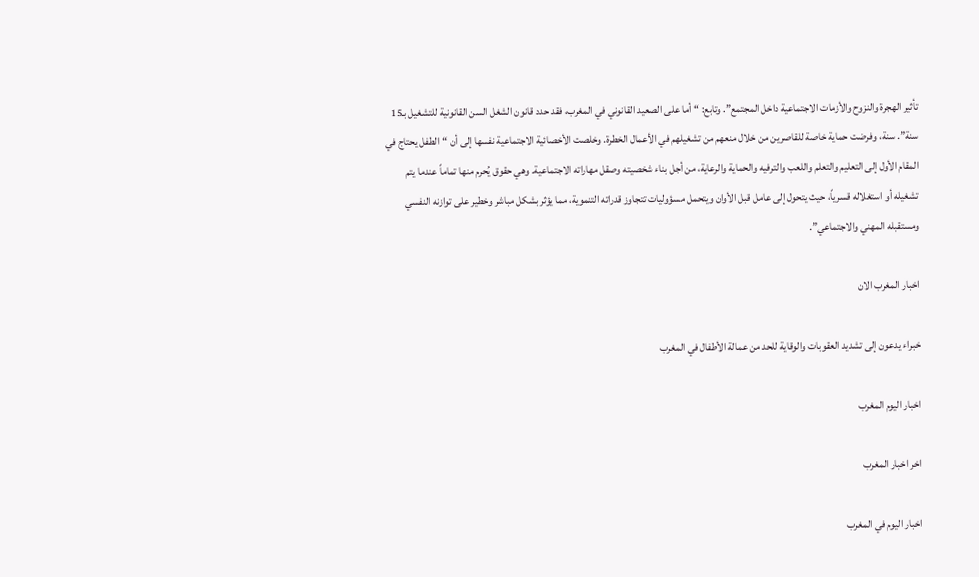تأثير الهجرة والنزوح والأزمات الاجتماعية داخل المجتمع”. وتابع: “أما على الصعيد القانوني في المغرب، فقد حدد قانون الشغل السن القانونية للتشغيل بـ15 سنة”. سنة، وفرضت حماية خاصة للقاصرين من خلال منعهم من تشغيلهم في الأعمال الخطرة. وخلصت الأخصائية الاجتماعية نفسها إلى أن “الطفل يحتاج في المقام الأول إلى التعليم والتعلم واللعب والترفيه والحماية والرعاية، من أجل بناء شخصيته وصقل مهاراته الاجتماعية. وهي حقوق يُحرم منها تماماً عندما يتم تشغيله أو استغلاله قسرياً، حيث يتحول إلى عامل قبل الأوان ويتحمل مسؤوليات تتجاوز قدراته التنموية، مما يؤثر بشكل مباشر وخطير على توازنه النفسي ومستقبله المهني والاجتماعي”.

اخبار المغرب الان

خبراء يدعون إلى تشديد العقوبات والوقاية للحد من عمالة الأطفال في المغرب

اخبار اليوم المغرب

اخر اخبار المغرب

اخبار اليوم في المغرب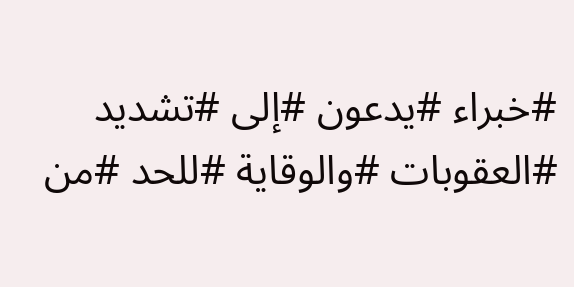#خبراء #يدعون #إلى #تشديد #العقوبات #والوقاية #للحد #من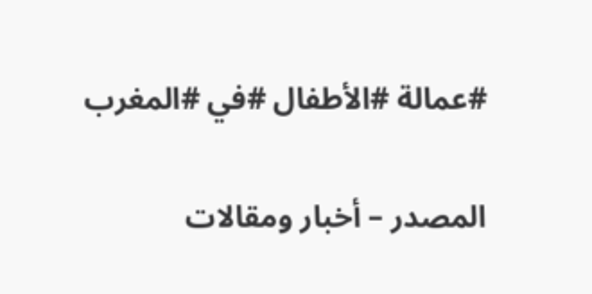#عمالة #الأطفال #في #المغرب

المصدر – أخبار ومقالات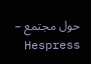حول مجتمع – Hespress